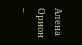Алена Орион –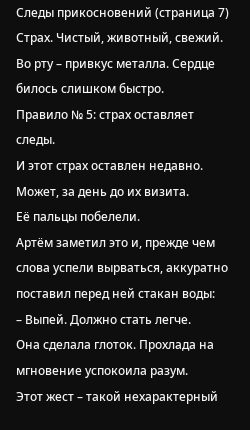Следы прикосновений (страница 7)
Страх. Чистый, животный, свежий. Во рту – привкус металла. Сердце билось слишком быстро.
Правило № 5: страх оставляет следы.
И этот страх оставлен недавно. Может, за день до их визита.
Её пальцы побелели.
Артём заметил это и, прежде чем слова успели вырваться, аккуратно поставил перед ней стакан воды:
– Выпей. Должно стать легче.
Она сделала глоток. Прохлада на мгновение успокоила разум.
Этот жест – такой нехарактерный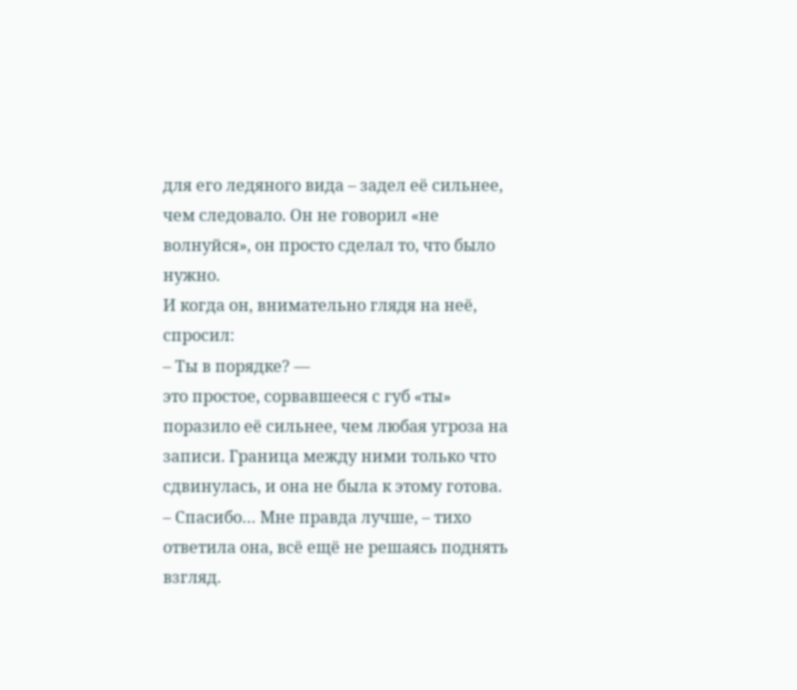для его ледяного вида – задел её сильнее, чем следовало. Он не говорил «не волнуйся», он просто сделал то, что было нужно.
И когда он, внимательно глядя на неё, спросил:
– Ты в порядке? —
это простое, сорвавшееся с губ «ты» поразило её сильнее, чем любая угроза на записи. Граница между ними только что сдвинулась, и она не была к этому готова.
– Спасибо… Мне правда лучше, – тихо ответила она, всё ещё не решаясь поднять взгляд.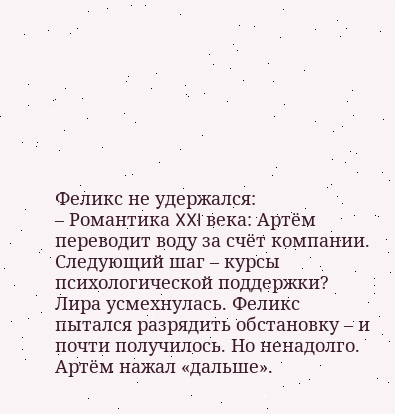Феликс не удержался:
– Романтика XXI века: Артём переводит воду за счёт компании. Следующий шаг – курсы психологической поддержки?
Лира усмехнулась. Феликс пытался разрядить обстановку – и почти получилось. Но ненадолго.
Артём нажал «дальше».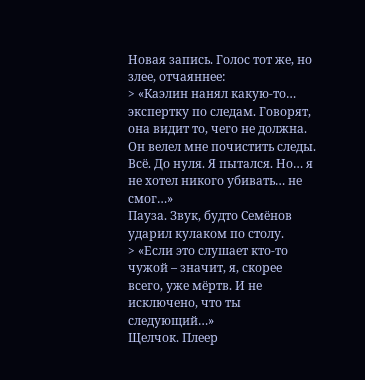Новая запись. Голос тот же, но злее, отчаяннее:
> «Каэлин нанял какую-то… экспертку по следам. Говорят, она видит то, чего не должна. Он велел мне почистить следы. Всё. До нуля. Я пытался. Но… я не хотел никого убивать… не смог…»
Пауза. Звук, будто Семёнов ударил кулаком по столу.
> «Если это слушает кто-то чужой – значит, я, скорее всего, уже мёртв. И не исключено, что ты следующий…»
Щелчок. Плеер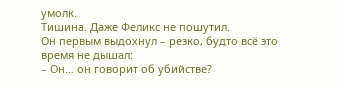умолк.
Тишина. Даже Феликс не пошутил.
Он первым выдохнул – резко, будто всё это время не дышал:
– Он… он говорит об убийстве?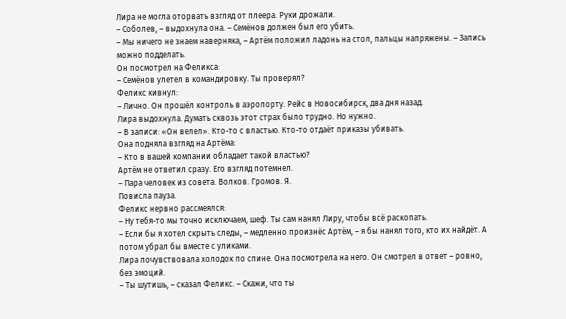Лира не могла оторвать взгляд от плеера. Руки дрожали.
– Соболев, – выдохнула она. – Семёнов должен был его убить.
– Мы ничего не знаем наверняка, – Артём положил ладонь на стол, пальцы напряжены. – Запись можно подделать.
Он посмотрел на Феликса:
– Семёнов улетел в командировку. Ты проверял?
Феликс кивнул:
– Лично. Он прошёл контроль в аэропорту. Рейс в Новосибирск, два дня назад.
Лира выдохнула. Думать сквозь этот страх было трудно. Но нужно.
– В записи: «Он велел». Кто-то с властью. Кто-то отдаёт приказы убивать.
Она подняла взгляд на Артёма:
– Кто в вашей компании обладает такой властью?
Артём не ответил сразу. Его взгляд потемнел.
– Пара человек из совета. Волков. Громов. Я.
Повисла пауза.
Феликс нервно рассмеялся:
– Ну тебя-то мы точно исключаем, шеф. Ты сам нанял Лиру, чтобы всё раскопать.
– Если бы я хотел скрыть следы, – медленно произнёс Артём, – я бы нанял того, кто их найдёт. А потом убрал бы вместе с уликами.
Лира почувствовала холодок по спине. Она посмотрела на него. Он смотрел в ответ – ровно, без эмоций.
– Ты шутишь, – сказал Феликс. – Скажи, что ты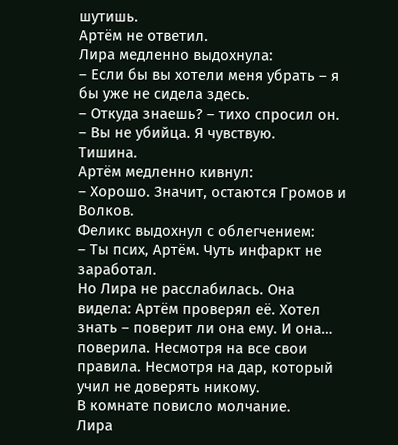шутишь.
Артём не ответил.
Лира медленно выдохнула:
– Если бы вы хотели меня убрать – я бы уже не сидела здесь.
– Откуда знаешь? – тихо спросил он.
– Вы не убийца. Я чувствую.
Тишина.
Артём медленно кивнул:
– Хорошо. Значит, остаются Громов и Волков.
Феликс выдохнул с облегчением:
– Ты псих, Артём. Чуть инфаркт не заработал.
Но Лира не расслабилась. Она видела: Артём проверял её. Хотел знать – поверит ли она ему. И она… поверила. Несмотря на все свои правила. Несмотря на дар, который учил не доверять никому.
В комнате повисло молчание.
Лира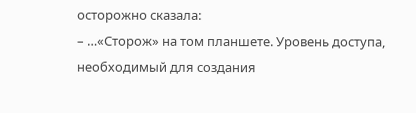осторожно сказала:
– …«Сторож» на том планшете. Уровень доступа, необходимый для создания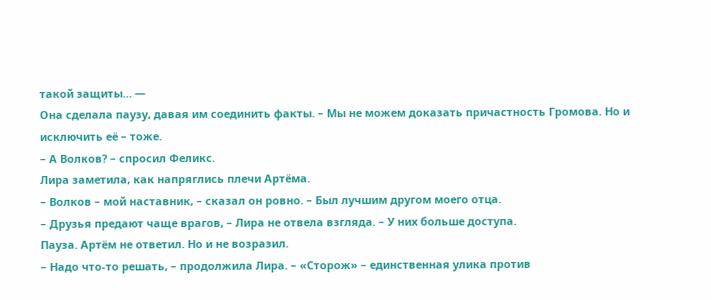такой защиты… —
Она сделала паузу, давая им соединить факты. – Мы не можем доказать причастность Громова. Но и исключить её – тоже.
– А Волков? – спросил Феликс.
Лира заметила, как напряглись плечи Артёма.
– Волков – мой наставник, – сказал он ровно. – Был лучшим другом моего отца.
– Друзья предают чаще врагов, – Лира не отвела взгляда. – У них больше доступа.
Пауза. Артём не ответил. Но и не возразил.
– Надо что-то решать, – продолжила Лира. – «Сторож» – единственная улика против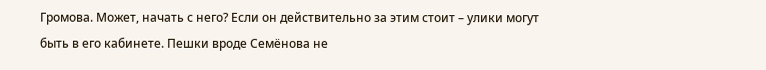Громова. Может, начать с него? Если он действительно за этим стоит – улики могут быть в его кабинете. Пешки вроде Семёнова не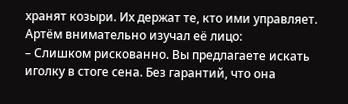хранят козыри. Их держат те, кто ими управляет.
Артём внимательно изучал её лицо:
– Слишком рискованно. Вы предлагаете искать иголку в стоге сена. Без гарантий, что она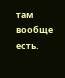там вообще есть.